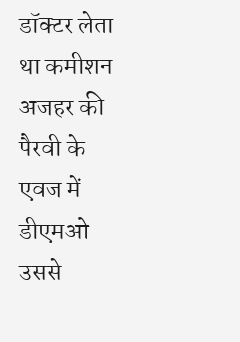डॉक्टर लेता था कमीशन
अजहर की पैरवी के एवज में डीएमओ उससे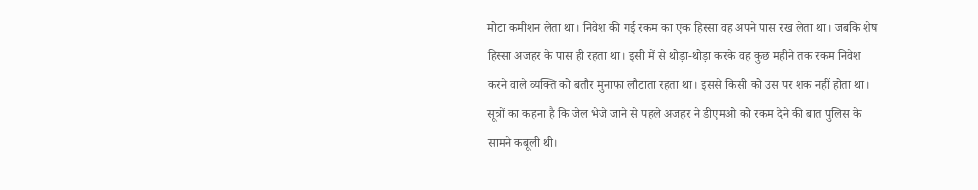मोटा कमीशन लेता था। निवेश की गई रकम का एक हिस्सा वह अपने पास रख लेता था। जबकि शेष हिस्सा अजहर के पास ही रहता था। इसी में से थोड़ा-थोड़ा करके वह कुछ महीने तक रकम निवेश करने वाले व्यक्ति को बतौर मुनाफा लौटाता रहता था। इससे किसी को उस पर शक नहीं होता था। सूत्रों का कहना है कि जेल भेजे जाने से पहले अजहर ने डीएमओ को रकम देने की बात पुलिस के सामने कबूली थी।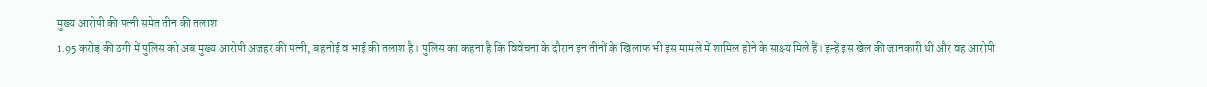मुख्य आरोपी की पत्नी समेत तीन की तलाश
1.95 करोड़ की ठगी में पुलिस को अब मुख्य आरोपी अजहर की पत्नी, बहनोई व भाई की तलाश है। पुलिस का कहना है कि विवेचना के दौरान इन तीनों के खिलाफ भी इस मामले में शामिल होने के साक्ष्य मिले हैं। इन्हें इस खेल की जानकारी थी और वह आरोपी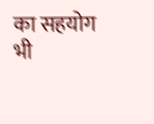का सहयोग भी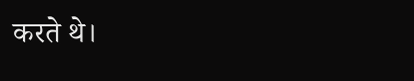करते थे।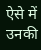ऐसे में उनकी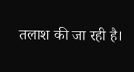तलाश की जा रही है।